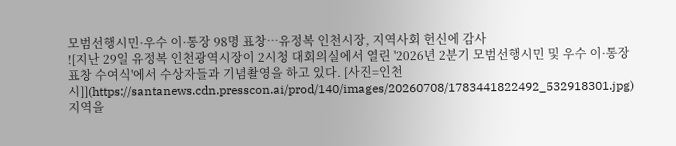모범선행시민·우수 이·통장 98명 표창…유정복 인천시장, 지역사회 헌신에 감사
![지난 29일 유정복 인천광역시장이 2시청 대회의실에서 열린 '2026년 2분기 모범선행시민 및 우수 이·통장 표창 수여식'에서 수상자들과 기념촬영을 하고 있다. [사진=인천시]](https://santanews.cdn.presscon.ai/prod/140/images/20260708/1783441822492_532918301.jpg)
지역을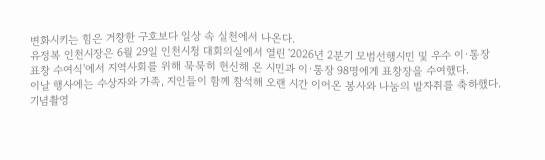변화시키는 힘은 거창한 구호보다 일상 속 실천에서 나온다.
유정복 인천시장은 6월 29일 인천시청 대회의실에서 열린 '2026년 2분기 모범선행시민 및 우수 이·통장 표창 수여식'에서 지역사회를 위해 묵묵히 헌신해 온 시민과 이·통장 98명에게 표창장을 수여했다.
이날 행사에는 수상자와 가족, 지인들이 함께 참석해 오랜 시간 이어온 봉사와 나눔의 발자취를 축하했다.
기념촬영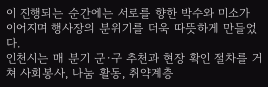이 진행되는 순간에는 서로를 향한 박수와 미소가 이어지며 행사장의 분위기를 더욱 따뜻하게 만들었다.
인천시는 매 분기 군·구 추천과 현장 확인 절차를 거쳐 사회봉사, 나눔 활동, 취약계층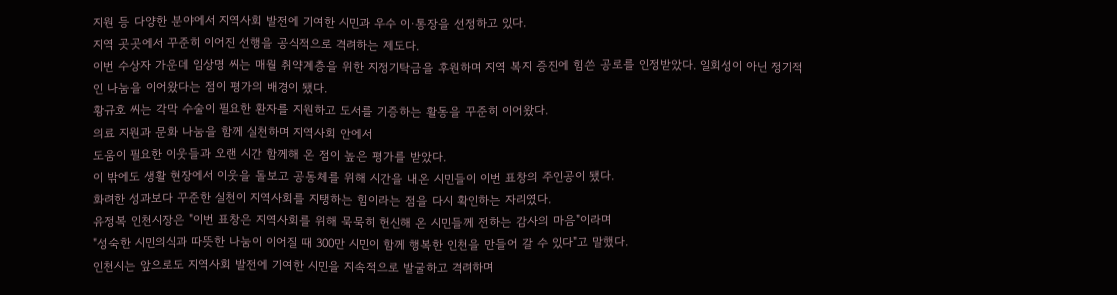지원 등 다양한 분야에서 지역사회 발전에 기여한 시민과 우수 이·통장을 선정하고 있다.
지역 곳곳에서 꾸준히 이어진 선행을 공식적으로 격려하는 제도다.
이번 수상자 가운데 임상명 씨는 매월 취약계층을 위한 지정기탁금을 후원하며 지역 복지 증진에 힘쓴 공로를 인정받았다. 일회성이 아닌 정기적인 나눔을 이어왔다는 점이 평가의 배경이 됐다.
황규호 씨는 각막 수술이 필요한 환자를 지원하고 도서를 기증하는 활동을 꾸준히 이어왔다.
의료 지원과 문화 나눔을 함께 실천하며 지역사회 안에서
도움이 필요한 이웃들과 오랜 시간 함께해 온 점이 높은 평가를 받았다.
이 밖에도 생활 현장에서 이웃을 돌보고 공동체를 위해 시간을 내온 시민들이 이번 표창의 주인공이 됐다.
화려한 성과보다 꾸준한 실천이 지역사회를 지탱하는 힘이라는 점을 다시 확인하는 자리였다.
유정복 인천시장은 "이번 표창은 지역사회를 위해 묵묵히 헌신해 온 시민들께 전하는 감사의 마음"이라며
"성숙한 시민의식과 따뜻한 나눔이 이어질 때 300만 시민이 함께 행복한 인천을 만들어 갈 수 있다"고 말했다.
인천시는 앞으로도 지역사회 발전에 기여한 시민을 지속적으로 발굴하고 격려하며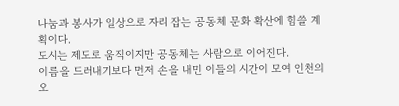나눔과 봉사가 일상으로 자리 잡는 공동체 문화 확산에 힘쓸 계획이다.
도시는 제도로 움직이지만 공동체는 사람으로 이어진다.
이름을 드러내기보다 먼저 손을 내민 이들의 시간이 모여 인천의 오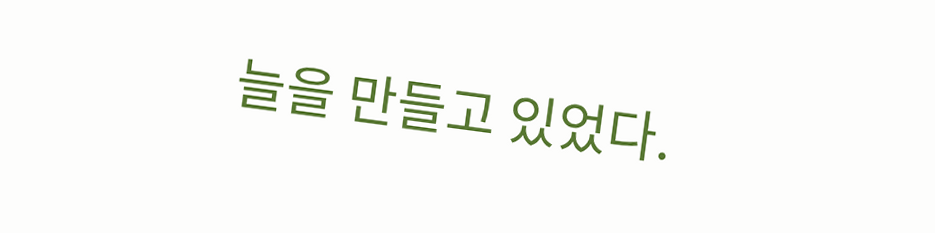늘을 만들고 있었다.